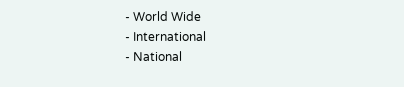- World Wide
- International
- National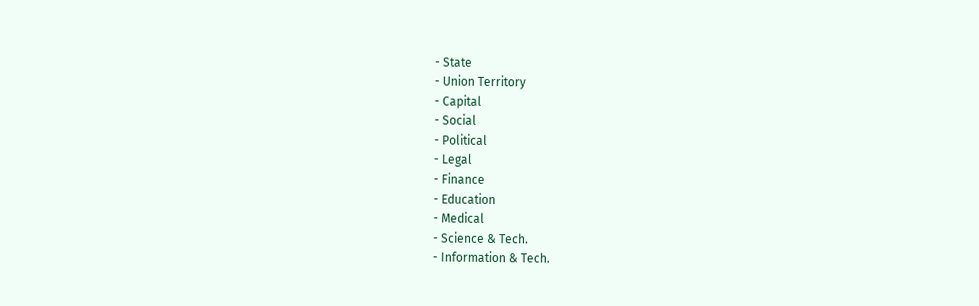- State
- Union Territory
- Capital
- Social
- Political
- Legal
- Finance
- Education
- Medical
- Science & Tech.
- Information & Tech.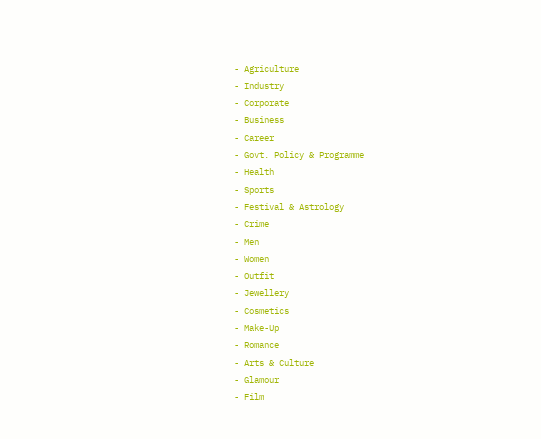- Agriculture
- Industry
- Corporate
- Business
- Career
- Govt. Policy & Programme
- Health
- Sports
- Festival & Astrology
- Crime
- Men
- Women
- Outfit
- Jewellery
- Cosmetics
- Make-Up
- Romance
- Arts & Culture
- Glamour
- Film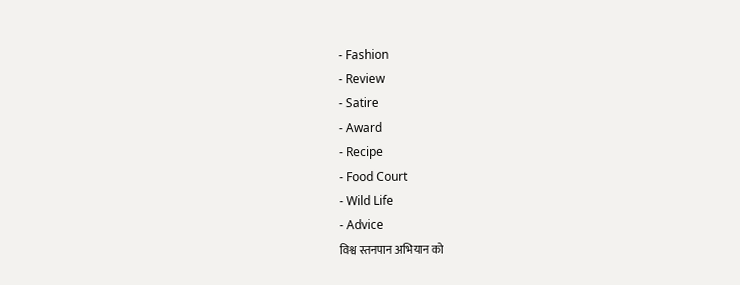- Fashion
- Review
- Satire
- Award
- Recipe
- Food Court
- Wild Life
- Advice
विश्व स्तनपान अभियान को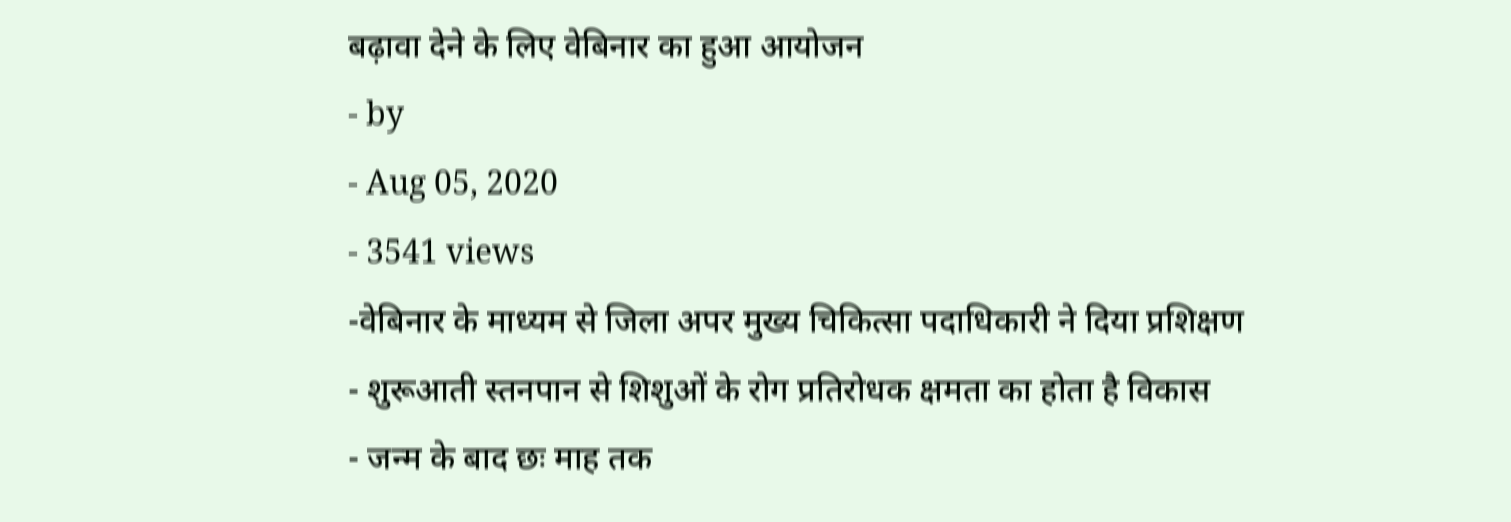बढ़ावा देने के लिए वेबिनार का हुआ आयोजन
- by
- Aug 05, 2020
- 3541 views
-वेबिनार के माध्यम से जिला अपर मुख्य चिकित्सा पदाधिकारी ने दिया प्रशिक्षण
- शुरूआती स्तनपान से शिशुओं के रोग प्रतिरोधक क्षमता का होता है विकास
- जन्म के बाद छः माह तक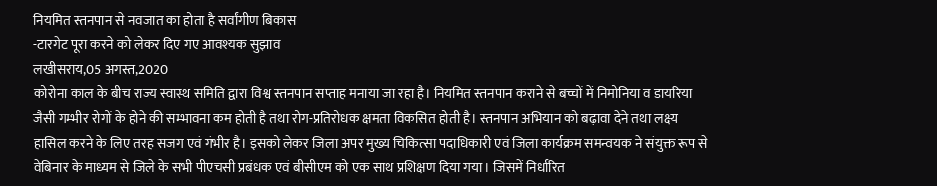नियमित स्तनपान से नवजात का होता है सर्वांगीण बिकास
-टारगेट पूरा करने को लेकर दिए गए आवश्यक सुझाव
लखीसराय,05 अगस्त,2020
कोरोना काल के बीच राज्य स्वास्थ समिति द्वारा विश्व स्तनपान सप्ताह मनाया जा रहा है। नियमित स्तनपान कराने से बच्चों में निमोनिया व डायरिया जैसी गम्भीर रोगों के होने की सम्भावना कम होती है तथा रोग-प्रतिरोधक क्षमता विकसित होती है। स्तनपान अभियान को बढ़ावा देने तथा लक्ष्य हासिल करने के लिए तरह सजग एवं गंभीर है। इसको लेकर जिला अपर मुख्य चिकित्सा पदाधिकारी एवं जिला कार्यक्रम समन्वयक ने संयुक्त रूप से वेबिनार के माध्यम से जिले के सभी पीएचसी प्रबंधक एवं बीसीएम को एक साथ प्रशिक्षण दिया गया। जिसमें निर्धारित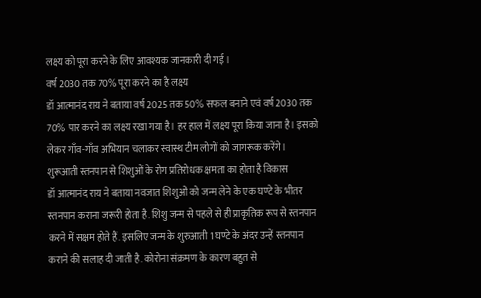लक्ष्य को पूरा करने के लिए आवश्यक जानकारी दी गई ।
वर्ष 2030 तक 70% पूरा करने का है लक्ष्य
डॉ आत्मानंद राय ने बताया वर्ष 2025 तक 50% सफल बनाने एवं वर्ष 2030 तक 70% पार करने का लक्ष्य रखा गया है। हर हाल में लक्ष्य पूरा किया जाना है। इसको लेकर गाँव-गाँव अभियान चलाकर स्वास्थ टीम लोगों को जागरूक करेंगे।
शुरूआती स्तनपान से शिशुओं के रोग प्रतिरोधक क्षमता का होता है विकास
डॉ आत्मानंद राय ने बताया नवजात शिशुओं को जन्म लेने के एक घण्टे के भीतर स्तनपान कराना जरूरी होता है. शिशु जन्म से पहले से ही प्राकृतिक रूप से स्तनपान करने में सक्षम होते हैं. इसलिए जन्म के शुरुआती 1 घण्टे के अंदर उन्हें स्तनपान कराने की सलाह दी जाती है. कोरोना संक्रमण के कारण बहुत से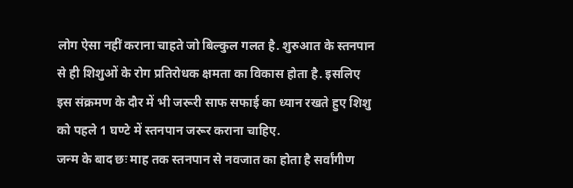लोग ऐसा नहीं कराना चाहते जो बिल्कुल गलत है. शुरुआत के स्तनपान से ही शिशुओं के रोग प्रतिरोधक क्षमता का विकास होता है. इसलिए इस संक्रमण के दौर में भी जरूरी साफ सफाई का ध्यान रखते हुए शिशु को पहले 1 घण्टे में स्तनपान जरूर कराना चाहिए.
जन्म के बाद छः माह तक स्तनपान से नवजात का होता है सर्वांगीण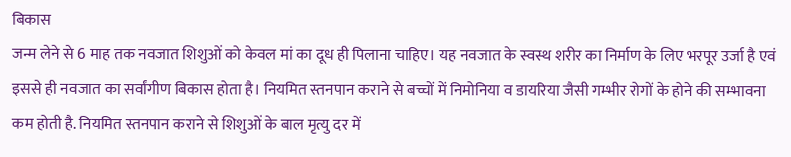बिकास
जन्म लेने से 6 माह तक नवजात शिशुओं को केवल मां का दूध ही पिलाना चाहिए। यह नवजात के स्वस्थ शरीर का निर्माण के लिए भरपूर उर्जा है एवं इससे ही नवजात का सर्वांगीण बिकास होता है। नियमित स्तनपान कराने से बच्चों में निमोनिया व डायरिया जैसी गम्भीर रोगों के होने की सम्भावना कम होती है. नियमित स्तनपान कराने से शिशुओं के बाल मृत्यु दर में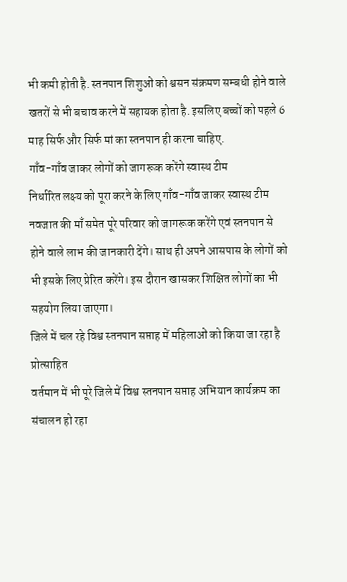भी कमी होती है. स्तनपान शिशुओं को श्वसन संक्रमण सम्बधी होने वाले खतरों से भी बचाव करने में सहायक होता है. इसलिए बच्चों को पहले 6 माह सिर्फ और सिर्फ मां का स्तनपान ही करना चाहिए.
गाँव-गाँव जाकर लोगों को जागरूक करेंगे स्वास्थ टीम
निर्धारित लक्ष्य को पूरा करने के लिए गाँव-गाँव जाकर स्वास्थ टीम नवजात की माँ समेत पूरे परिवार को जागरूक करेंगे एवं स्तनपान से होने वाले लाभ की जानकारी देंगे। साथ ही अपने आसपास के लोगों को भी इसके लिए प्रेरित करेंगे। इस दौरान खासकर शिक्षित लोगों का भी सहयोग लिया जाएगा।
जिले में चल रहे विश्व स्तनपान सप्ताह में महिलाओं को किया जा रहा है प्रोत्साहित
वर्तमान में भी पूरे जिले में विश्व स्तनपान सप्ताह अभियान कार्यक्रम का संचालन हो रहा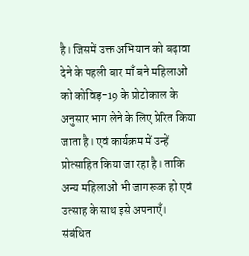है। जिसमें उक्त अभियान को बढ़ावा देने के पहली बार माँ बने महिलाओं को कोविड़-19 के प्रोटोकाल के अनुसार भाग लेने के लिए प्रेरित किया जाता है। एवं कार्यक्रम में उन्हें प्रोत्साहित किया जा रहा है। ताकि अन्य महिलाओं भी जागरूक हो एवं उत्साह के साथ इसे अपनाएँ।
संबंधित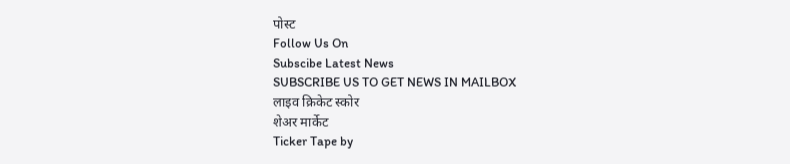पोस्ट
Follow Us On
Subscibe Latest News
SUBSCRIBE US TO GET NEWS IN MAILBOX
लाइव क्रिकेट स्कोर
शेअर मार्केट
Ticker Tape by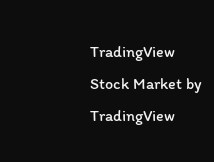TradingView
Stock Market by TradingView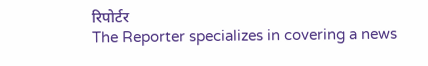रिपोर्टर
The Reporter specializes in covering a news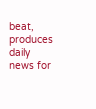beat, produces daily news for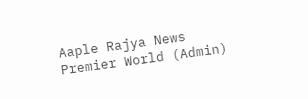Aaple Rajya News
Premier World (Admin)